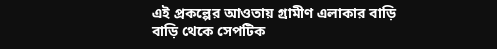এই প্রকল্পের আওতায় গ্রামীণ এলাকার বাড়ি বাড়ি থেকে সেপটিক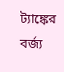ট্যাঙ্কের বর্জ্য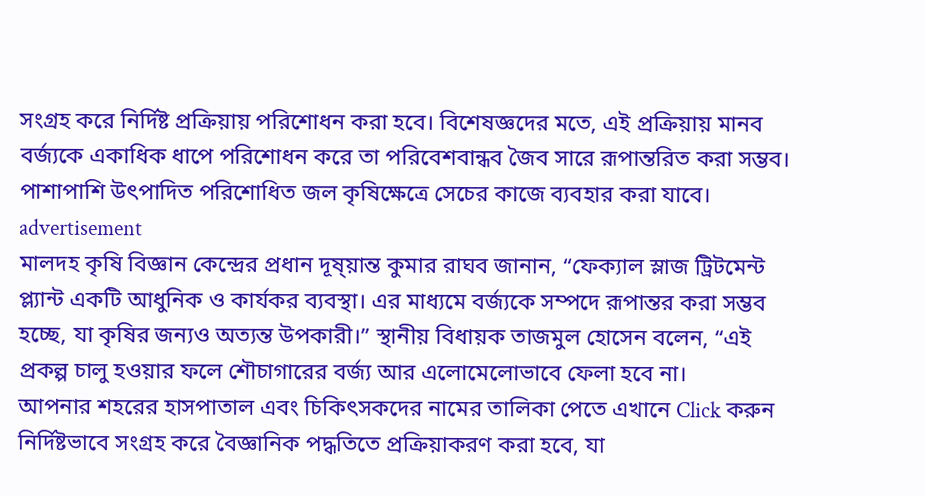সংগ্রহ করে নির্দিষ্ট প্রক্রিয়ায় পরিশোধন করা হবে। বিশেষজ্ঞদের মতে, এই প্রক্রিয়ায় মানব বর্জ্যকে একাধিক ধাপে পরিশোধন করে তা পরিবেশবান্ধব জৈব সারে রূপান্তরিত করা সম্ভব। পাশাপাশি উৎপাদিত পরিশোধিত জল কৃষিক্ষেত্রে সেচের কাজে ব্যবহার করা যাবে।
advertisement
মালদহ কৃষি বিজ্ঞান কেন্দ্রের প্রধান দূষ্য়ান্ত কুমার রাঘব জানান, “ফেক্যাল স্লাজ ট্রিটমেন্ট প্ল্যান্ট একটি আধুনিক ও কার্যকর ব্যবস্থা। এর মাধ্যমে বর্জ্যকে সম্পদে রূপান্তর করা সম্ভব হচ্ছে, যা কৃষির জন্যও অত্যন্ত উপকারী।” স্থানীয় বিধায়ক তাজমুল হোসেন বলেন, “এই প্রকল্প চালু হওয়ার ফলে শৌচাগারের বর্জ্য আর এলোমেলোভাবে ফেলা হবে না।
আপনার শহরের হাসপাতাল এবং চিকিৎসকদের নামের তালিকা পেতে এখানে Click করুন
নির্দিষ্টভাবে সংগ্রহ করে বৈজ্ঞানিক পদ্ধতিতে প্রক্রিয়াকরণ করা হবে, যা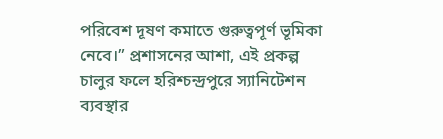পরিবেশ দূষণ কমাতে গুরুত্বপূর্ণ ভূমিকা নেবে।” প্রশাসনের আশা, এই প্রকল্প চালুর ফলে হরিশ্চন্দ্রপুরে স্যানিটেশন ব্যবস্থার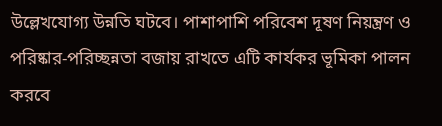উল্লেখযোগ্য উন্নতি ঘটবে। পাশাপাশি পরিবেশ দূষণ নিয়ন্ত্রণ ও পরিষ্কার-পরিচ্ছন্নতা বজায় রাখতে এটি কার্যকর ভূমিকা পালন করবে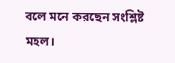বলে মনে করছেন সংশ্লিষ্ট মহল।